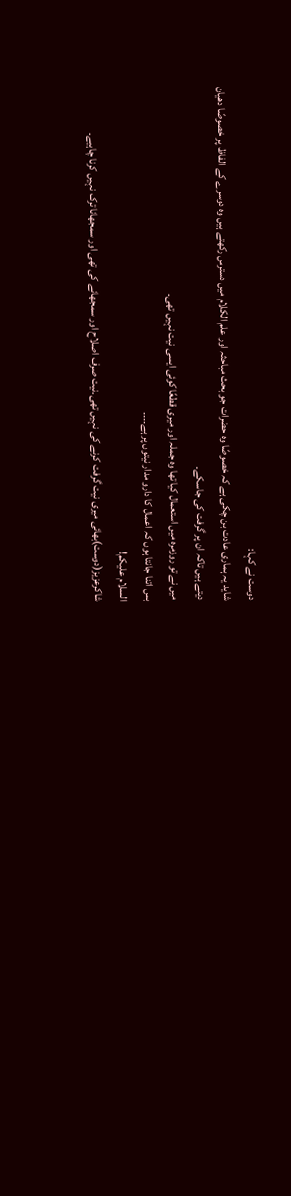دوست نے کہا:
شاید یہ ہماری عادت بن چکی ہے کہ خصوصًا وہ حضرات جو بحث مباحثہ اور علم الکلام میں دسترس رکھتے ہیں وہ دوسرے کے الفاظ پر خصوصًا دھیان دیتے ہیں تاکہ ان پر گرفت کی جاسکے۔
میں نے تو روزمرہ میں استعمال کیا تھا وہ جملہ اور میری قطعًا کوئی ایسی نیت نہیں تھی۔
بس اتنا جانتا ہوں کہ اعمال کا دارو مدار نیتوں پر ہے۔۔۔۔
السلام علیکم!
شاکرعزیز(دوست)بھائی میری نیت گرفت کرنے کی نہیں تھی۔نیت صرف اصلاح اور سمجھانے کی تھی اور سمجھانا ترک نہیں کرنا چاہیے۔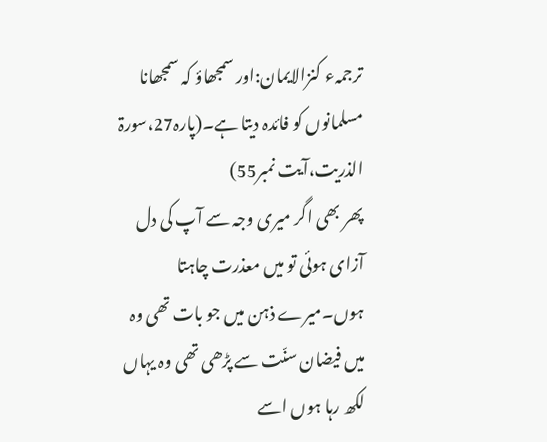ترجمہء کنزالایمان:اور سمجھاؤ کہ سمجھانا مسلمانوں کو فائدہ دیتا ہے۔(پارہ27،سورۃ الذریت،آیت نمبر55)
پھر بھی اگر میری وجہ سے آپ کی دل آزای ہوئی تو میں معذرت چاہتا ہوں۔میرے ذہن میں جو بات تھی وہ میں فیضان سنّت سے پڑھی تھی وہ یہاں لکھ رہا ہوں اسے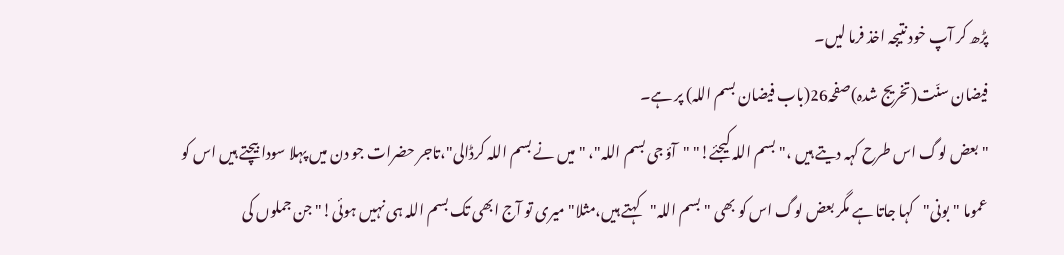پڑھ کر آپ خود نتیجہ اخذ فرما لیں۔
فیضان سنّت(تخریج شدہ)صفحہ26(باب فیضان بسم اللہ) پر ہے۔
"بعض لوگ اس طرح کہہ دیتے ہیں ،"بسم اللہ کیجئے!" "آؤ جی بسم اللہ"، "میں نے بسم اللہ کرڈالی"،تاجر حضرات جو دن میں پہلا سودا بیچتے ہیں اس کو عموما "بونی"کہا جاتا ہے مگر بعض لوگ اس کو بھی "بسم اللہ"کہتے ہیں،مثلا"میری تو آج ابھی تک بسم اللہ ہی نہیں ہوئی!" جن جملوں کی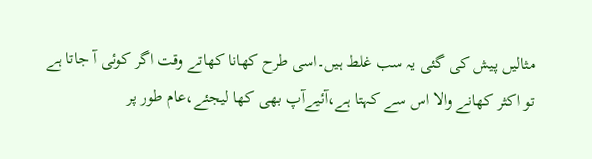مثالیں پیش کی گئی یہ سب غلط ہیں۔اسی طرح کھانا کھاتے وقت اگر کوئی آ جاتا ہے تو اکثر کھانے والا اس سے کہتا ہے،آئیےآپ بھی کھا لیجئے،عام طور پر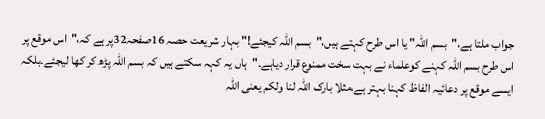جواب ملتا ہے،"بسم اللہ" یا اس طرح کہتے ہیں،"بسم اللہ کیجئے!" بہار شریعت حصہ 16صفحہ32پر ہے کہ،"اس موقع پر اس طرح بسم اللہ کہنے کوعلماء نے بہت سخت ممنوع قرار دیاہے۔"ہاں یہ کہہ سکتے ہيں کہ بسم اللہ پڑھ کر کھا لیجئے۔بلکہ ایسے موقع پر دعائیہ الفاظ کہنا بہتر ہے،مثلا بارک اللہ لنا ولکم یعنی اللہ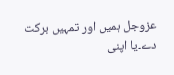عزوجل ہمیں اور تمہیں برکت دے۔یا اپنی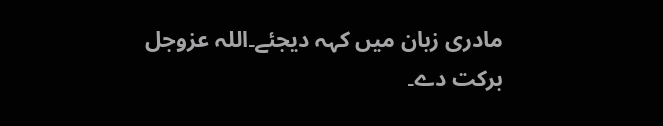مادری زبان میں کہہ دیجئے۔اللہ عزوجل برکت دے۔